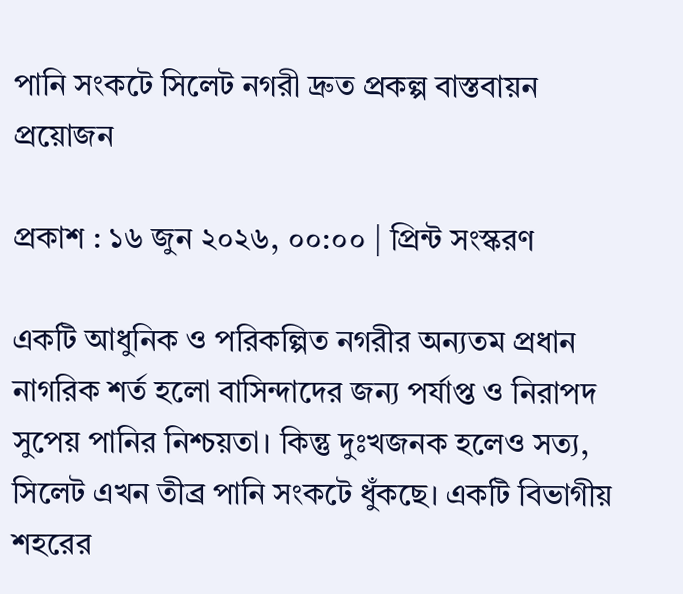পানি সংকটে সিলেট নগরী দ্রুত প্রকল্প বাস্তবায়ন প্রয়োজন

প্রকাশ : ১৬ জুন ২০২৬, ০০:০০ | প্রিন্ট সংস্করণ

একটি আধুনিক ও পরিকল্পিত নগরীর অন্যতম প্রধান নাগরিক শর্ত হলো বাসিন্দাদের জন্য পর্যাপ্ত ও নিরাপদ সুপেয় পানির নিশ্চয়তা। কিন্তু দুঃখজনক হলেও সত্য, সিলেট এখন তীব্র পানি সংকটে ধুঁকছে। একটি বিভাগীয় শহরের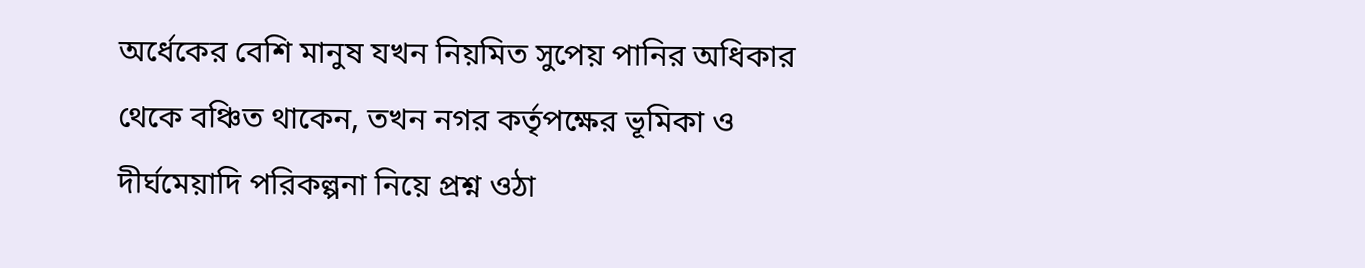অর্ধেকের বেশি মানুষ যখন নিয়মিত সুপেয় পানির অধিকার থেকে বঞ্চিত থাকেন, তখন নগর কর্তৃপক্ষের ভূমিকা ও দীর্ঘমেয়াদি পরিকল্পনা নিয়ে প্রশ্ন ওঠা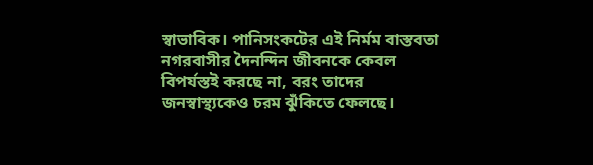স্বাভাবিক। পানিসংকটের এই নির্মম বাস্তবতা নগরবাসীর দৈনন্দিন জীবনকে কেবল বিপর্যস্তই করছে না, বরং তাদের জনস্বাস্থ্যকেও চরম ঝুঁকিতে ফেলছে।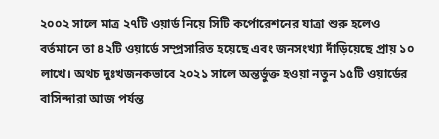২০০২ সালে মাত্র ২৭টি ওয়ার্ড নিয়ে সিটি কর্পোরেশনের যাত্রা শুরু হলেও বর্তমানে তা ৪২টি ওয়ার্ডে সম্প্রসারিত হয়েছে এবং জনসংখ্যা দাঁড়িয়েছে প্রায় ১০ লাখে। অথচ দুঃখজনকভাবে ২০২১ সালে অন্তর্ভুক্ত হওয়া নতুন ১৫টি ওয়ার্ডের বাসিন্দারা আজ পর্যন্ত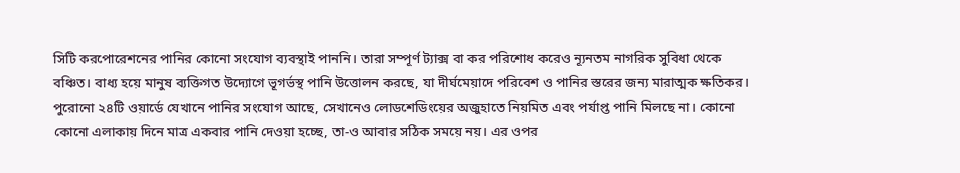সিটি করপোরেশনের পানির কোনো সংযোগ ব্যবস্থাই পাননি। তারা সম্পূর্ণ ট্যাক্স বা কর পরিশোধ করেও ন্যূনতম নাগরিক সুবিধা থেকে বঞ্চিত। বাধ্য হয়ে মানুষ ব্যক্তিগত উদ্যোগে ভূগর্ভস্থ পানি উত্তোলন করছে, যা দীর্ঘমেয়াদে পরিবেশ ও পানির স্তরের জন্য মারাত্মক ক্ষতিকর। পুরোনো ২৪টি ওয়ার্ডে যেখানে পানির সংযোগ আছে, সেখানেও লোডশেডিংয়ের অজুহাতে নিয়মিত এবং পর্যাপ্ত পানি মিলছে না। কোনো কোনো এলাকায় দিনে মাত্র একবার পানি দেওয়া হচ্ছে, তা-ও আবার সঠিক সময়ে নয়। এর ওপর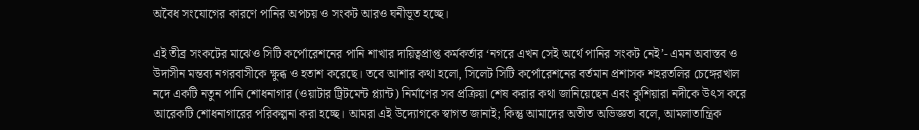অবৈধ সংযোগের কারণে পানির অপচয় ও সংকট আরও ঘনীভূত হচ্ছে।

এই তীব্র সংকটের মাঝেও সিটি কর্পোরেশনের পানি শাখার দায়িত্বপ্রাপ্ত কর্মকর্তার ‘নগরে এখন সেই অর্থে পানির সংকট নেই’- এমন অবাস্তব ও উদাসীন মন্তব্য নগরবাসীকে ক্ষুব্ধ ও হতাশ করেছে। তবে আশার কথা হলো, সিলেট সিটি কর্পোরেশনের বর্তমান প্রশাসক শহরতলির চেঙ্গেরখাল নদে একটি নতুন পানি শোধনাগার (ওয়াটার ট্রিটমেন্ট প্ল্যান্ট) নির্মাণের সব প্রক্রিয়া শেষ করার কথা জানিয়েছেন এবং কুশিয়ারা নদীকে উৎস করে আরেকটি শোধনাগারের পরিকল্পনা করা হচ্ছে। আমরা এই উদ্যোগকে স্বাগত জানাই; কিন্তু আমাদের অতীত অভিজ্ঞতা বলে, আমলাতান্ত্রিক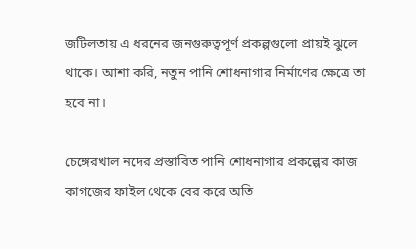জটিলতায় এ ধরনের জনগুরুত্বপূর্ণ প্রকল্পগুলো প্রায়ই ঝুলে থাকে। আশা করি, নতুন পানি শোধনাগার নির্মাণের ক্ষেত্রে তা হবে না।

চেঙ্গেরখাল নদের প্রস্তাবিত পানি শোধনাগার প্রকল্পের কাজ কাগজের ফাইল থেকে বের করে অতি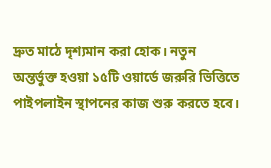দ্রুত মাঠে দৃশ্যমান করা হোক। নতুন অন্তর্ভুক্ত হওয়া ১৫টি ওয়ার্ডে জরুরি ভিত্তিতে পাইপলাইন স্থাপনের কাজ শুরু করতে হবে।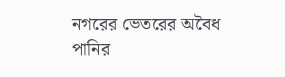নগরের ভেতরের অবৈধ পানির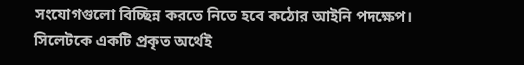সংযোগগুলো বিচ্ছিন্ন করতে নিতে হবে কঠোর আইনি পদক্ষেপ। সিলেটকে একটি প্রকৃত অর্থেই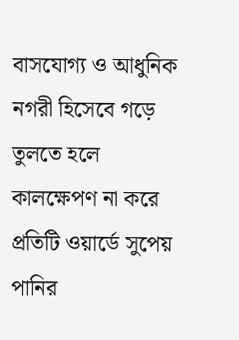বাসযোগ্য ও আধুনিক নগরী হিসেবে গড়ে তুলতে হলে কালক্ষেপণ না করে প্রতিটি ওয়ার্ডে সুপেয় পানির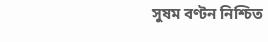সুষম বণ্টন নিশ্চিত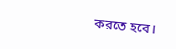করতে হবে।